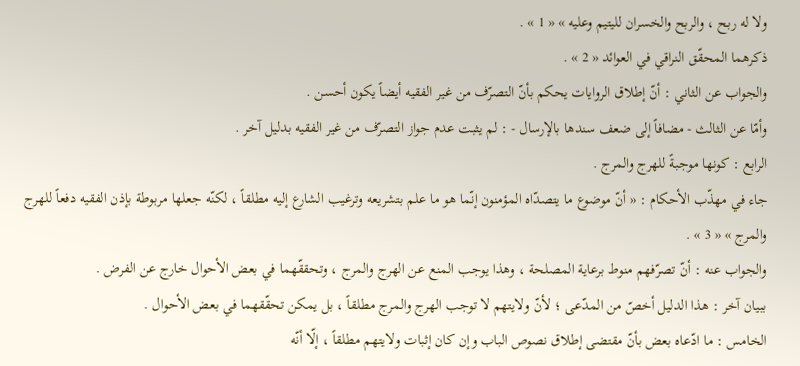ولا له ربح ، والربح والخسران لليتيم وعليه » « 1 » .
ذكرهما المحقّق النراقي في العوائد « 2 » .
والجواب عن الثاني : أنّ إطلاق الروايات يحكم بأنّ التصرّف من غير الفقيه أيضاً يكون أحسن .
وأمّا عن الثالث - مضافاً إلى ضعف سندها بالإرسال - : لم يثبت عدم جواز التصرّف من غير الفقيه بدليل آخر .
الرابع : كونها موجبةً للهرج والمرج .
جاء في مهذّب الأحكام : « أنّ موضوع ما يتصدّاه المؤمنون إنّما هو ما علم بتشريعه وترغيب الشارع إليه مطلقاً ، لكنّه جعلها مربوطة بإذن الفقيه دفعاً للهرج والمرج » « 3 » .
والجواب عنه : أنّ تصرّفهم منوط برعاية المصلحة ، وهذا يوجب المنع عن الهرج والمرج ، وتحققّهما في بعض الأحوال خارج عن الفرض .
ببيان آخر : هذا الدليل أخصّ من المدّعى ؛ لأنّ ولايتهم لا توجب الهرج والمرج مطلقاً ، بل يمكن تحقّقهما في بعض الأحوال .
الخامس : ما ادّعاه بعض بأنّ مقتضى إطلاق نصوص الباب وإن كان إثبات ولايتهم مطلقاً ، إلّا أنّه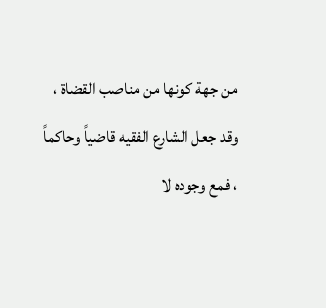من جهة كونها من مناصب القضاة ، وقد جعل الشارع الفقيه قاضياً وحاكماً ، فمع وجوده لا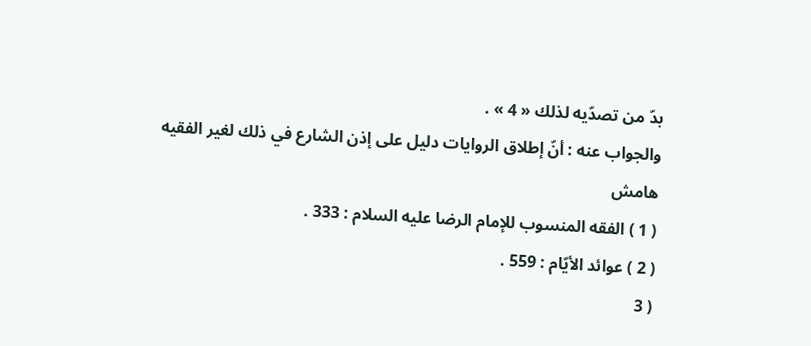بدّ من تصدّيه لذلك « 4 » .
والجواب عنه : أنّ إطلاق الروايات دليل على إذن الشارع في ذلك لغير الفقيه
هامش
( 1 ) الفقه المنسوب للإمام الرضا عليه السلام : 333 .
( 2 ) عوائد الأيّام : 559 .
( 3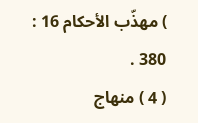) مهذّب الأحكام 16 : 380 .
( 4 ) منهاج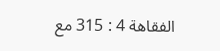الفقاهة 4 : 315 مع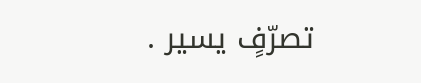تصرّفٍ يسير .